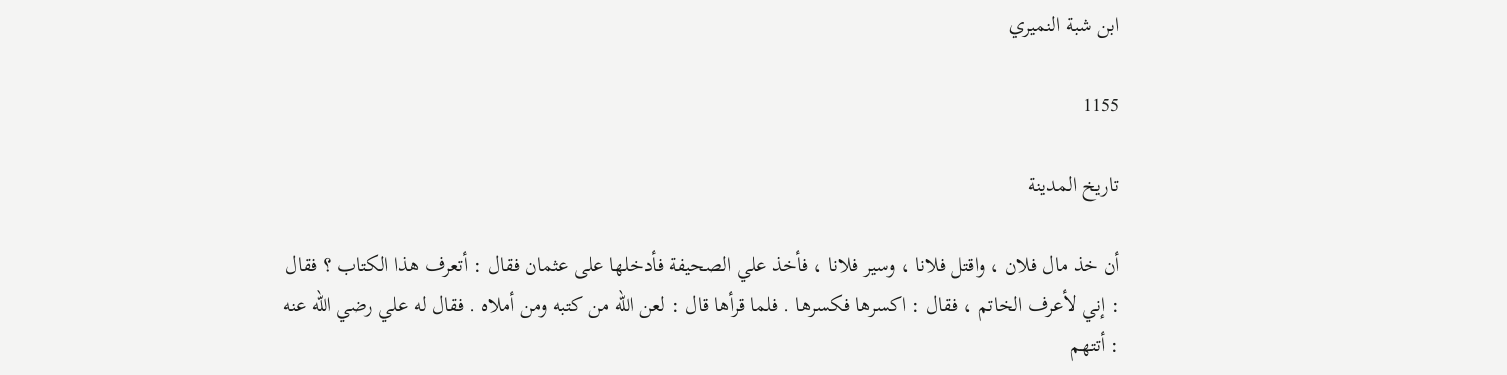ابن شبة النميري

1155

تاريخ المدينة

أن خذ مال فلان ، واقتل فلانا ، وسير فلانا ، فأخذ علي الصحيفة فأدخلها على عثمان فقال : أتعرف هذا الكتاب ؟ فقال : إني لأعرف الخاتم ، فقال : اكسرها فكسرها . فلما قرأها قال : لعن الله من كتبه ومن أملاه . فقال له علي رضي الله عنه : أتتهم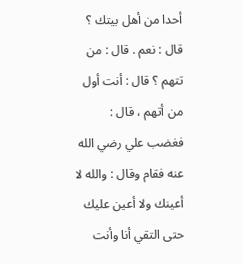أحدا من أهل بيتك ؟ قال : نعم . قال : من تتهم ؟ قال : أنت أول من أتهم ، قال : فغضب علي رضي الله عنه فقام وقال : والله لا أعينك ولا أعين عليك حتى التقي أنا وأنت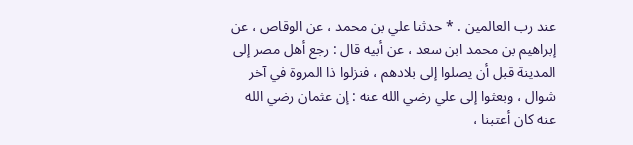عند رب العالمين . * حدثنا علي بن محمد ، عن الوقاص ، عن إبراهيم بن محمد ابن سعد ، عن أبيه قال : رجع أهل مصر إلى المدينة قبل أن يصلوا إلى بلادهم ، فنزلوا ذا المروة في آخر شوال ، وبعثوا إلى علي رضي الله عنه : إن عثمان رضي الله عنه كان أعتبنا ،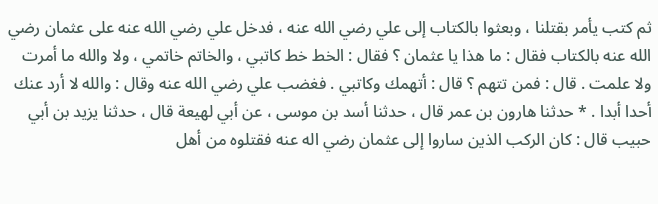ثم كتب يأمر بقتلنا ، وبعثوا بالكتاب إلى علي رضي الله عنه ، فدخل علي رضي الله عنه على عثمان رضي الله عنه بالكتاب فقال : ما هذا يا عثمان ؟ فقال : الخط خط كاتبي ، والخاتم خاتمي ، ولا والله ما أمرت ولا علمت . قال : فمن تتهم ؟ قال : أتهمك وكاتبي . فغضب علي رضي الله عنه وقال : والله لا أرد عنك أحدا أبدا . * حدثنا هارون بن عمر قال ، حدثنا أسد بن موسى ، عن أبي لهيعة قال ، حدثنا يزيد بن أبي حبيب قال : كان الركب الذين ساروا إلى عثمان رضي اله عنه فقتلوه من أهل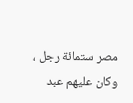مصر ستمائة رجل ، وكان عليهم عبد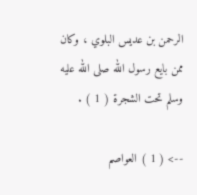الرحمن بن عديس البلوي ، وكان ممن بايع رسول الله صلى الله عليه وسلم تحت الشجرة ( 1 ) .

--> ( 1 ) العواصم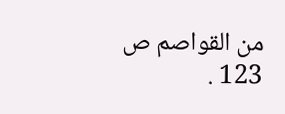من القواصم ص 123 .